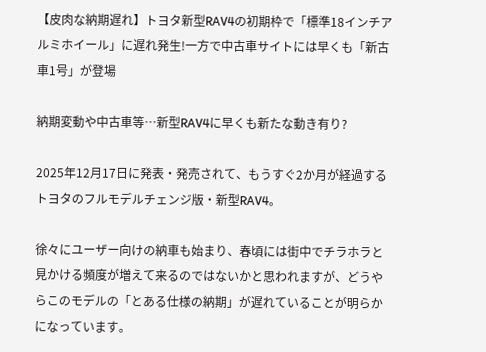【皮肉な納期遅れ】トヨタ新型RAV4の初期枠で「標準18インチアルミホイール」に遅れ発生!一方で中古車サイトには早くも「新古車1号」が登場

納期変動や中古車等…新型RAV4に早くも新たな動き有り?

2025年12月17日に発表・発売されて、もうすぐ2か月が経過するトヨタのフルモデルチェンジ版・新型RAV4。

徐々にユーザー向けの納車も始まり、春頃には街中でチラホラと見かける頻度が増えて来るのではないかと思われますが、どうやらこのモデルの「とある仕様の納期」が遅れていることが明らかになっています。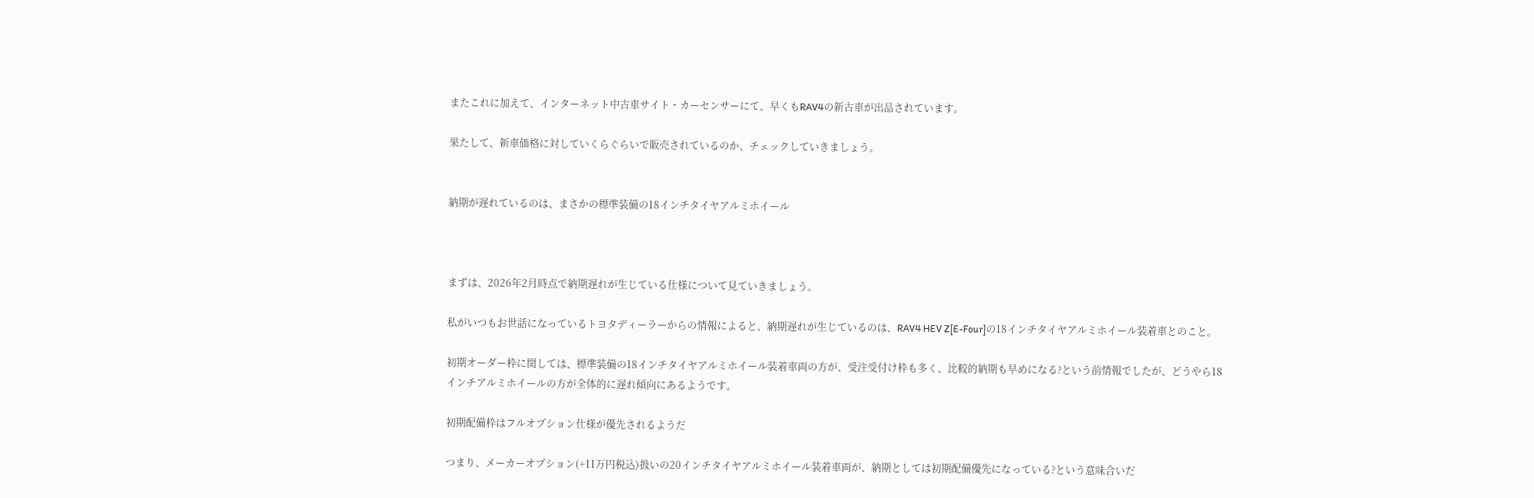またこれに加えて、インターネット中古車サイト・カーセンサーにて、早くもRAV4の新古車が出品されています。

果たして、新車価格に対していくらぐらいで販売されているのか、チェックしていきましょう。


納期が遅れているのは、まさかの標準装備の18インチタイヤアルミホイール



まずは、2026年2月時点で納期遅れが生じている仕様について見ていきましょう。

私がいつもお世話になっているトヨタディーラーからの情報によると、納期遅れが生じているのは、RAV4 HEV Z[E-Four]の18インチタイヤアルミホイール装着車とのこと。

初期オーダー枠に関しては、標準装備の18インチタイヤアルミホイール装着車両の方が、受注受付け枠も多く、比較的納期も早めになる?という前情報でしたが、どうやら18インチアルミホイールの方が全体的に遅れ傾向にあるようです。

初期配備枠はフルオプション仕様が優先されるようだ

つまり、メーカーオプション(+11万円税込)扱いの20インチタイヤアルミホイール装着車両が、納期としては初期配備優先になっている?という意味合いだ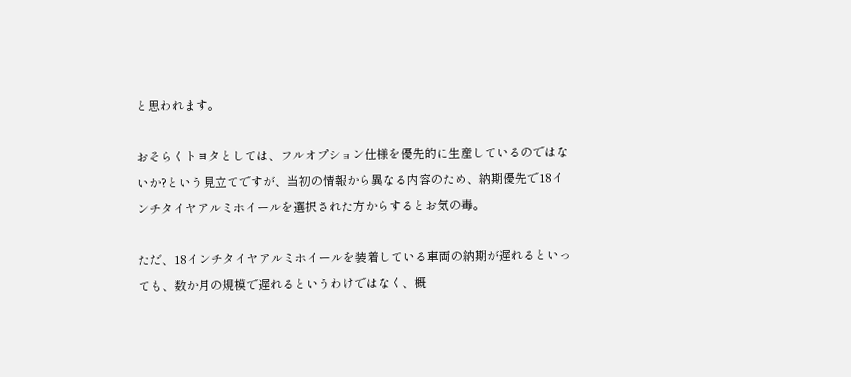と思われます。

おそらくトヨタとしては、フルオプション仕様を優先的に生産しているのではないか?という見立てですが、当初の情報から異なる内容のため、納期優先で18インチタイヤアルミホイールを選択された方からするとお気の毒。

ただ、18インチタイヤアルミホイールを装着している車両の納期が遅れるといっても、数か月の規模で遅れるというわけではなく、概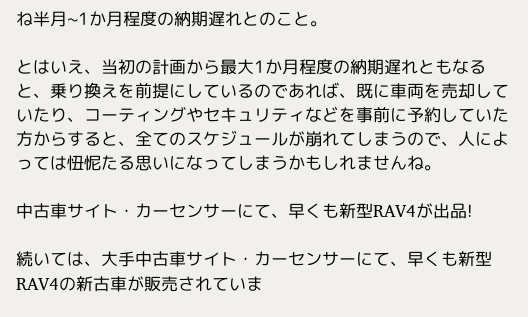ね半月~1か月程度の納期遅れとのこと。

とはいえ、当初の計画から最大1か月程度の納期遅れともなると、乗り換えを前提にしているのであれば、既に車両を売却していたり、コーティングやセキュリティなどを事前に予約していた方からすると、全てのスケジュールが崩れてしまうので、人によっては忸怩たる思いになってしまうかもしれませんね。

中古車サイト・カーセンサーにて、早くも新型RAV4が出品!

続いては、大手中古車サイト・カーセンサーにて、早くも新型RAV4の新古車が販売されていま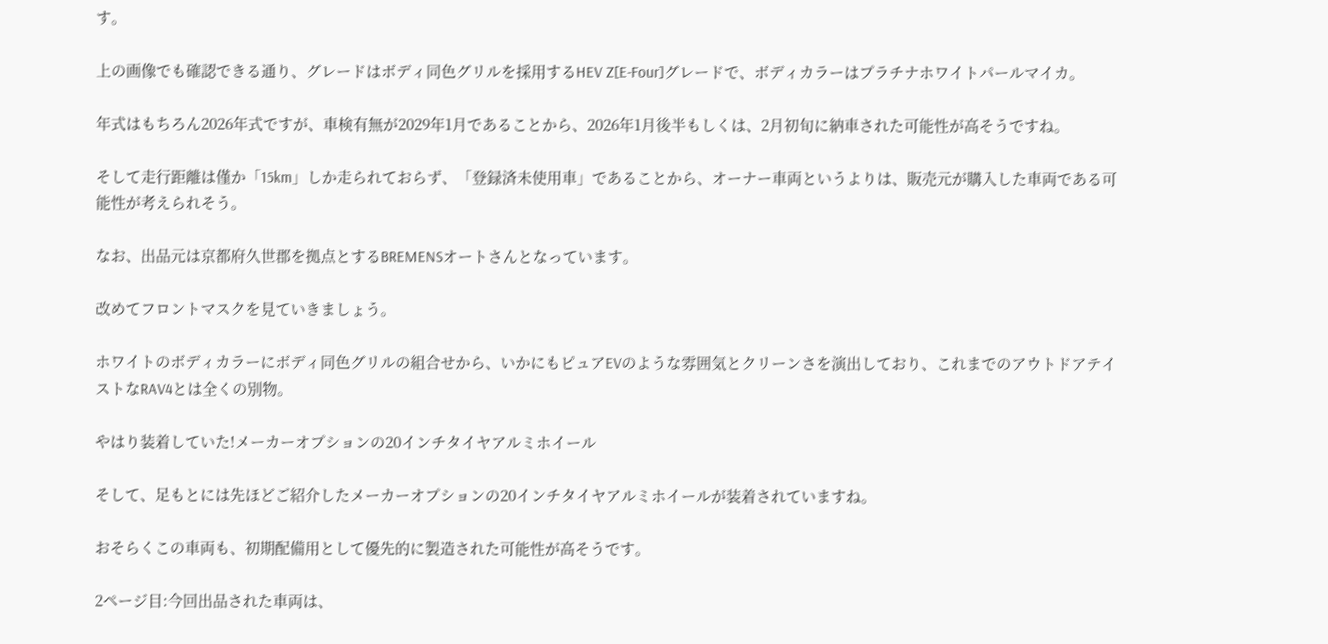す。

上の画像でも確認できる通り、グレードはボディ同色グリルを採用するHEV Z[E-Four]グレードで、ボディカラーはプラチナホワイトパールマイカ。

年式はもちろん2026年式ですが、車検有無が2029年1月であることから、2026年1月後半もしくは、2月初旬に納車された可能性が高そうですね。

そして走行距離は僅か「15km」しか走られておらず、「登録済未使用車」であることから、オーナー車両というよりは、販売元が購入した車両である可能性が考えられそう。

なお、出品元は京都府久世郡を拠点とするBREMENSオートさんとなっています。

改めてフロントマスクを見ていきましょう。

ホワイトのボディカラーにボディ同色グリルの組合せから、いかにもピュアEVのような雰囲気とクリーンさを演出しており、これまでのアウトドアテイストなRAV4とは全くの別物。

やはり装着していた!メーカーオプションの20インチタイヤアルミホイール

そして、足もとには先ほどご紹介したメーカーオプションの20インチタイヤアルミホイールが装着されていますね。

おそらくこの車両も、初期配備用として優先的に製造された可能性が高そうです。

2ページ目:今回出品された車両は、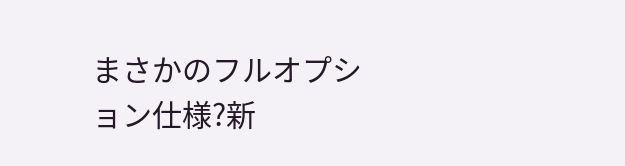まさかのフルオプション仕様?新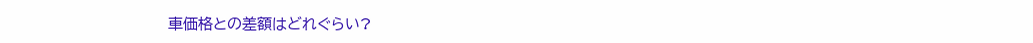車価格との差額はどれぐらい?